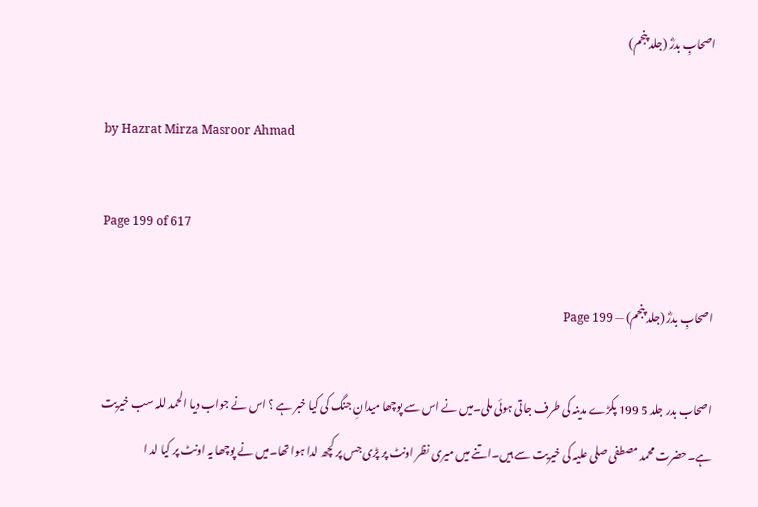اصحابِ بدرؓ (جلد پنجم)

by Hazrat Mirza Masroor Ahmad

Page 199 of 617

اصحابِ بدرؓ (جلد پنجم) — Page 199

اصحاب بدر جلد 5 199 پکڑے مدینہ کی طرف جاتی ہوئی ملی۔میں نے اس سے پوچھا میدانِ جنگ کی کیا خبر ہے ؟ اس نے جواب دیا الحمد للہ سب خیریت ہے۔حضرت محمد مصطفی صلی علیہ کی خیریت سے ہیں۔اتنے میں میری نظر اونٹ پر پڑی جس پر کچھ لدا ہوا تھا۔میں نے پوچھا یہ اونٹ پر کیا لد ا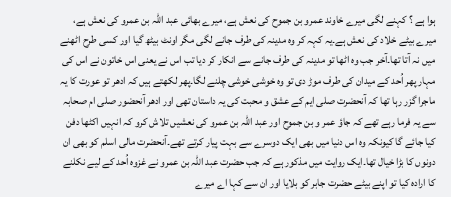ہوا ہے ؟ کہنے لگی میرے خاوند عمرو بن جموح کی نعش ہے، میرے بھائی عبد اللہ بن عمرو کی نعش ہے، میرے بیٹے خلاد کی نعش ہے۔یہ کہہ کر وہ مدینہ کی طرف جانے لگی مگر اونٹ بیٹھ گیا اور کسی طرح اٹھنے میں نہ آتا تھا۔آخر جب وہ اٹھا تو مدینہ کی طرف جانے سے انکار کر دیا تب اس نے یعنی اس خاتون نے اس کی مہار پھر اُحد کے میدان کی طرف موڑ دی تو وہ خوشی خوشی چلنے لگا۔پھر لکھتے ہیں کہ ادھر تو عورت کا یہ ماجرا گزر رہا تھا کہ آنحضرت صلی ایم کے عشق و محبت کی یہ داستان تھی اور ادھر آنحضور صلی ام صحابہ سے یہ فرما رہے تھے کہ جاؤ عمر و بن جموح اور عبد اللہ بن عمرو کی نعشیں تلاش کرو کہ انہیں اکٹھا دفن کیا جائے گا کیونکہ وہ اس دنیا میں بھی ایک دوسرے سے بہت پیار کرتے تھے۔آنحضرت مالی اسلم کو بھی ان دونوں کا بڑا خیال تھا۔ایک روایت میں مذکور ہے کہ جب حضرت عبد اللہ بن عمرو نے غزوہ اُحد کے لیے نکلنے کا ارادہ کیا تو اپنے بیٹے حضرت جابر کو بلایا اور ان سے کہا اے میرے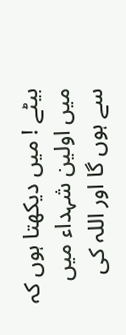بیٹے ! میں دیکھتا ہوں کہ میں اولین شہداء میں سے ہوں گا اور اللہ کی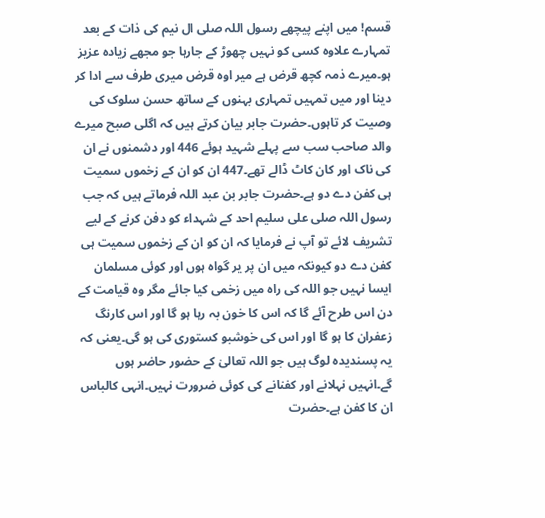قسم! میں اپنے پیچھے رسول اللہ صلی ال نیم کی ذات کے بعد تمہارے علاوہ کسی کو نہیں چھوڑ کے جارہا جو مجھے زیادہ عزیز ہو۔میرے ذمہ کچھ قرض ہے میر اوہ قرض میری طرف سے ادا کر دینا اور میں تمہیں تمہاری بہنوں کے ساتھ حسن سلوک کی وصیت کر تاہوں۔حضرت جابر بیان کرتے ہیں کہ اگلی صبح میرے والد صاحب سب سے پہلے شہید ہوئے 446 اور دشمنوں نے ان کی ناک اور کان کاٹ ڈالے تھے۔447 ان کو ان کے زخموں سمیت ہی کفن دے دو ہے۔حضرت جابر بن عبد اللہ فرماتے ہیں کہ جب رسول اللہ صلی علی سلیم احد کے شہداء کو دفن کرنے کے لیے تشریف لائے تو آپ نے فرمایا کہ ان کو ان کے زخموں سمیت ہی کفن دے دو کیونکہ میں ان پر یر گواه ہوں اور کوئی مسلمان ایسا نہیں جو اللہ کی راہ میں زخمی کیا جائے مگر وہ قیامت کے دن اس طرح آئے گا کہ اس کا خون بہ رہا ہو گا اور اس کارنگ زعفران کا ہو گا اور اس کی خوشبو کستوری کی ہو گی۔یعنی کہ یہ پسندیدہ لوگ ہیں جو اللہ تعالیٰ کے حضور حاضر ہوں گے۔انہیں نہلانے اور کفنانے کی کوئی ضرورت نہیں۔انہی کالباس ان کا کفن ہے۔حضرت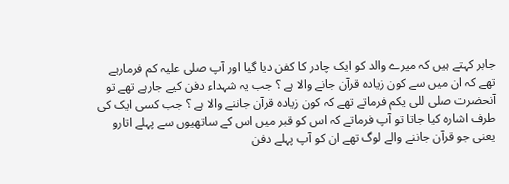جابر کہتے ہیں کہ میرے والد کو ایک چادر کا کفن دیا گیا اور آپ صلی علیہ کم فرمارہے تھے کہ ان میں سے کون زیادہ قرآن جانے والا ہے ؟ جب یہ شہداء دفن کیے جارہے تھے تو آنحضرت صلی للی یکم فرماتے تھے کہ کون زیادہ قرآن جاننے والا ہے ؟ جب کسی ایک کی طرف اشارہ کیا جاتا تو آپ فرماتے کہ اس کو قبر میں اس کے ساتھیوں سے پہلے اتارو یعنی جو قرآن جاننے والے لوگ تھے ان کو آپ پہلے دفن